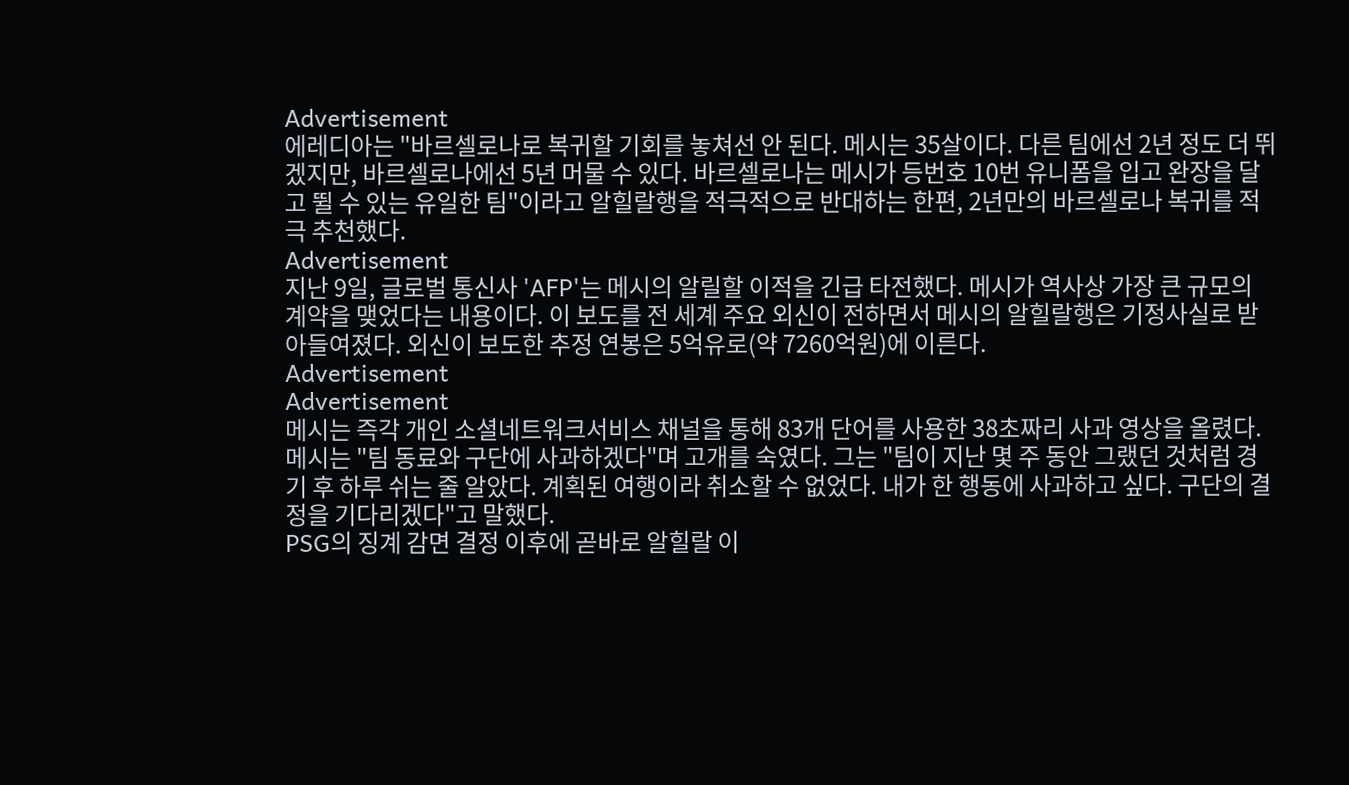Advertisement
에레디아는 "바르셀로나로 복귀할 기회를 놓쳐선 안 된다. 메시는 35살이다. 다른 팀에선 2년 정도 더 뛰겠지만, 바르셀로나에선 5년 머물 수 있다. 바르셀로나는 메시가 등번호 10번 유니폼을 입고 완장을 달고 뛸 수 있는 유일한 팀"이라고 알힐랄행을 적극적으로 반대하는 한편, 2년만의 바르셀로나 복귀를 적극 추천했다.
Advertisement
지난 9일, 글로벌 통신사 'AFP'는 메시의 알릴할 이적을 긴급 타전했다. 메시가 역사상 가장 큰 규모의 계약을 맺었다는 내용이다. 이 보도를 전 세계 주요 외신이 전하면서 메시의 알힐랄행은 기정사실로 받아들여졌다. 외신이 보도한 추정 연봉은 5억유로(약 7260억원)에 이른다.
Advertisement
Advertisement
메시는 즉각 개인 소셜네트워크서비스 채널을 통해 83개 단어를 사용한 38초짜리 사과 영상을 올렸다. 메시는 "팀 동료와 구단에 사과하겠다"며 고개를 숙였다. 그는 "팀이 지난 몇 주 동안 그랬던 것처럼 경기 후 하루 쉬는 줄 알았다. 계획된 여행이라 취소할 수 없었다. 내가 한 행동에 사과하고 싶다. 구단의 결정을 기다리겠다"고 말했다.
PSG의 징계 감면 결정 이후에 곧바로 알힐랄 이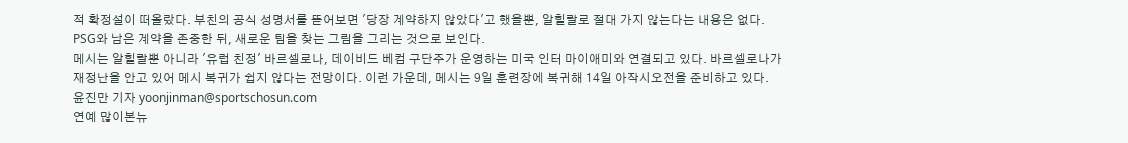적 확정설이 떠올랐다. 부친의 공식 성명서를 뜯어보면 '당장 계약하지 않았다'고 했을뿐, 알힐랄로 절대 가지 않는다는 내용은 없다. PSG와 남은 계약을 존중한 뒤, 새로운 팀을 찾는 그림을 그리는 것으로 보인다.
메시는 알힐랄뿐 아니라 '유럽 친정' 바르셀로나, 데이비드 베컴 구단주가 운영하는 미국 인터 마이애미와 연결되고 있다. 바르셀로나가 재정난을 안고 있어 메시 복귀가 쉽지 않다는 전망이다. 이런 가운데, 메시는 9일 훈련장에 복귀해 14일 아작시오전을 준비하고 있다.
윤진만 기자 yoonjinman@sportschosun.com
연예 많이본뉴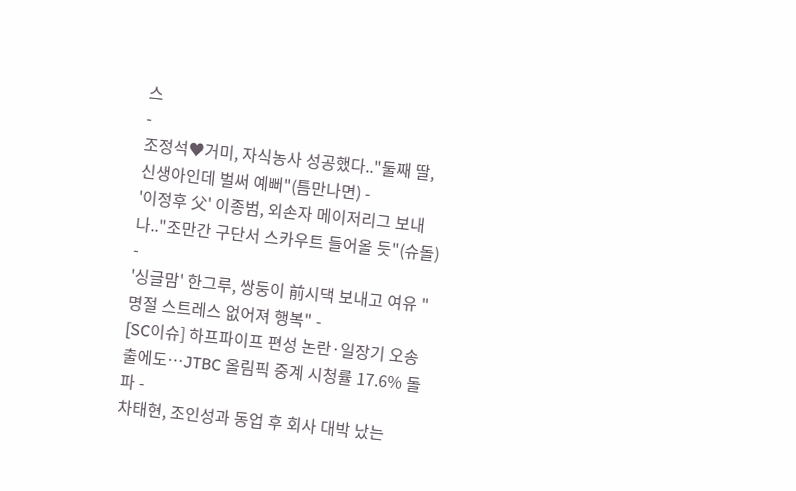스
-
조정석♥거미, 자식농사 성공했다.."둘째 딸, 신생아인데 벌써 예뻐"(틈만나면) -
'이정후 父' 이종범, 외손자 메이저리그 보내나.."조만간 구단서 스카우트 들어올 듯"(슈돌) -
'싱글맘' 한그루, 쌍둥이 前시댁 보내고 여유 "명절 스트레스 없어져 행복" -
[SC이슈] 하프파이프 편성 논란·일장기 오송출에도…JTBC 올림픽 중계 시청률 17.6% 돌파 -
차태현, 조인성과 동업 후 회사 대박 났는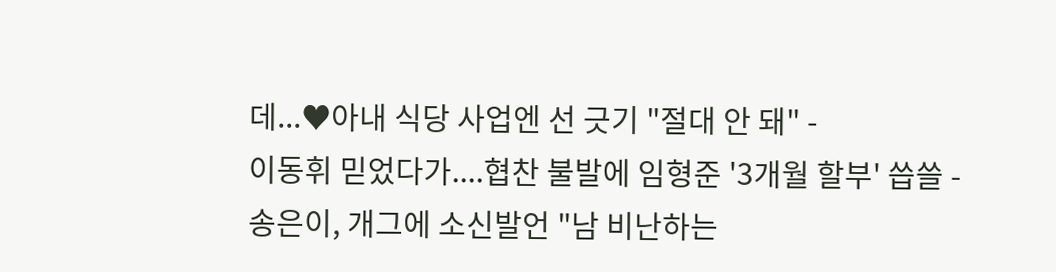데...♥아내 식당 사업엔 선 긋기 "절대 안 돼" -
이동휘 믿었다가....협찬 불발에 임형준 '3개월 할부' 씁쓸 -
송은이, 개그에 소신발언 "남 비난하는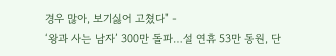경우 많아, 보기싫어 고쳤다" -
‘왕과 사는 남자’ 300만 돌파…설 연휴 53만 동원, 단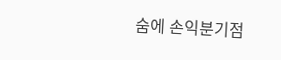숨에 손익분기점